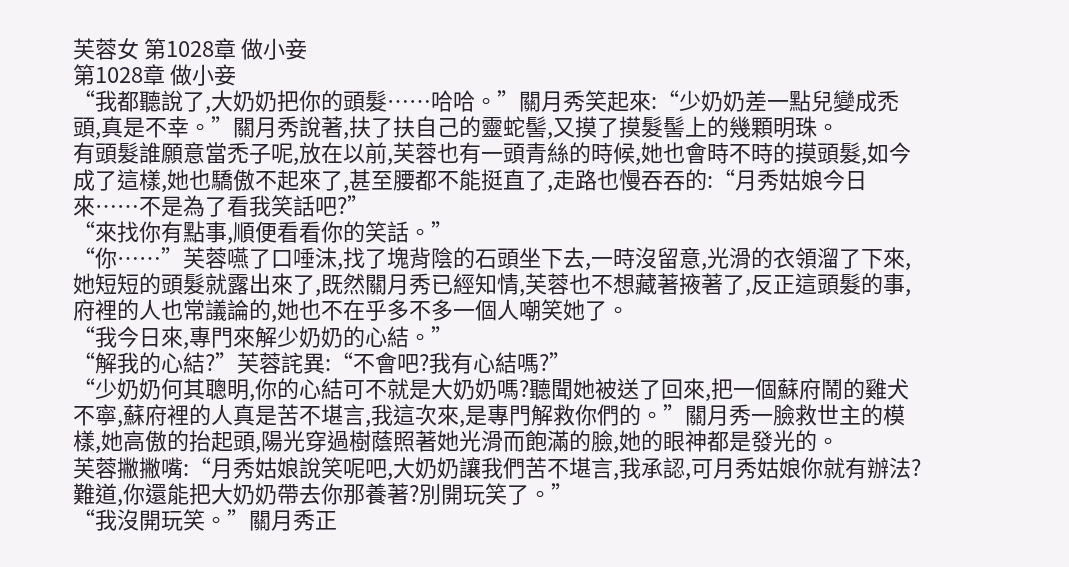芙蓉女 第1028章 做小妾
第1028章 做小妾
“我都聽說了,大奶奶把你的頭髮……哈哈。”關月秀笑起來:“少奶奶差一點兒變成禿頭,真是不幸。”關月秀說著,扶了扶自己的靈蛇髻,又摸了摸髮髻上的幾顆明珠。
有頭髮誰願意當禿子呢,放在以前,芙蓉也有一頭青絲的時候,她也會時不時的摸頭髮,如今成了這樣,她也驕傲不起來了,甚至腰都不能挺直了,走路也慢吞吞的:“月秀姑娘今日來……不是為了看我笑話吧?”
“來找你有點事,順便看看你的笑話。”
“你……”芙蓉嚥了口唾沫,找了塊背陰的石頭坐下去,一時沒留意,光滑的衣領溜了下來,她短短的頭髮就露出來了,既然關月秀已經知情,芙蓉也不想藏著掖著了,反正這頭髮的事,府裡的人也常議論的,她也不在乎多不多一個人嘲笑她了。
“我今日來,專門來解少奶奶的心結。”
“解我的心結?”芙蓉詫異:“不會吧?我有心結嗎?”
“少奶奶何其聰明,你的心結可不就是大奶奶嗎?聽聞她被送了回來,把一個蘇府鬧的雞犬不寧,蘇府裡的人真是苦不堪言,我這次來,是專門解救你們的。”關月秀一臉救世主的模樣,她高傲的抬起頭,陽光穿過樹蔭照著她光滑而飽滿的臉,她的眼神都是發光的。
芙蓉撇撇嘴:“月秀姑娘說笑呢吧,大奶奶讓我們苦不堪言,我承認,可月秀姑娘你就有辦法?難道,你還能把大奶奶帶去你那養著?別開玩笑了。”
“我沒開玩笑。”關月秀正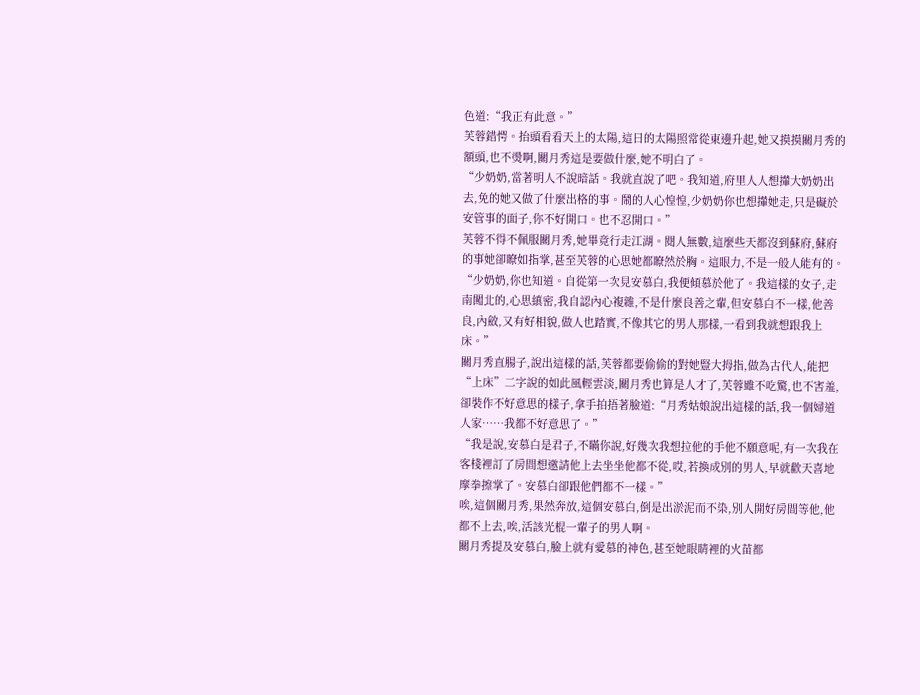色道:“我正有此意。”
芙蓉錯愕。抬頭看看天上的太陽,這日的太陽照常從東邊升起,她又摸摸關月秀的額頭,也不燙啊,關月秀這是要做什麼,她不明白了。
“少奶奶,當著明人不說暗話。我就直說了吧。我知道,府里人人想攆大奶奶出去,免的她又做了什麼出格的事。鬧的人心惶惶,少奶奶你也想攆她走,只是礙於安管事的面子,你不好開口。也不忍開口。”
芙蓉不得不佩服關月秀,她畢竟行走江湖。閱人無數,這麼些天都沒到蘇府,蘇府的事她卻瞭如指掌,甚至芙蓉的心思她都瞭然於胸。這眼力,不是一般人能有的。
“少奶奶,你也知道。自從第一次見安慕白,我便傾慕於他了。我這樣的女子,走南闖北的,心思縝密,我自認內心複雜,不是什麼良善之輩,但安慕白不一樣,他善良,內斂,又有好相貌,做人也踏實,不像其它的男人那樣,一看到我就想跟我上床。”
關月秀直腸子,說出這樣的話,芙蓉都要偷偷的對她豎大拇指,做為古代人,能把“上床”二字說的如此風輕雲淡,關月秀也算是人才了,芙蓉雖不吃驚,也不害羞,卻裝作不好意思的樣子,拿手拍捂著臉道:“月秀姑娘說出這樣的話,我一個婦道人家……我都不好意思了。”
“我是說,安慕白是君子,不瞞你說,好幾次我想拉他的手他不願意呢,有一次我在客棧裡訂了房間想邀請他上去坐坐他都不從,哎,若換成別的男人,早就歡天喜地摩拳擦掌了。安慕白卻跟他們都不一樣。”
唉,這個關月秀,果然奔放,這個安慕白,倒是出淤泥而不染,別人開好房間等他,他都不上去,唉,活該光棍一輩子的男人啊。
關月秀提及安慕白,臉上就有愛慕的神色,甚至她眼睛裡的火苗都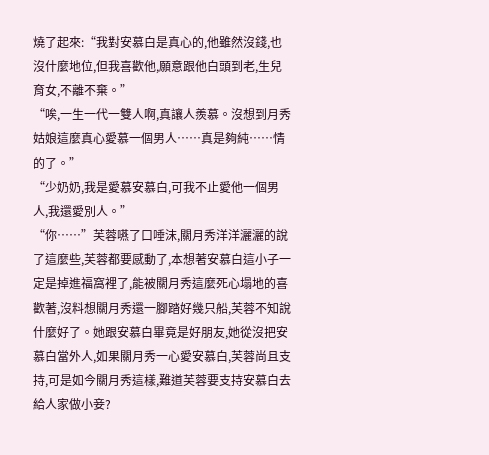燒了起來:“我對安慕白是真心的,他雖然沒錢,也沒什麼地位,但我喜歡他,願意跟他白頭到老,生兒育女,不離不棄。”
“唉,一生一代一雙人啊,真讓人羨慕。沒想到月秀姑娘這麼真心愛慕一個男人……真是夠純……情的了。”
“少奶奶,我是愛慕安慕白,可我不止愛他一個男人,我還愛別人。”
“你……”芙蓉嚥了口唾沫,關月秀洋洋灑灑的說了這麼些,芙蓉都要感動了,本想著安慕白這小子一定是掉進福窩裡了,能被關月秀這麼死心塌地的喜歡著,沒料想關月秀還一腳踏好幾只船,芙蓉不知說什麼好了。她跟安慕白畢竟是好朋友,她從沒把安慕白當外人,如果關月秀一心愛安慕白,芙蓉尚且支持,可是如今關月秀這樣,難道芙蓉要支持安慕白去給人家做小妾?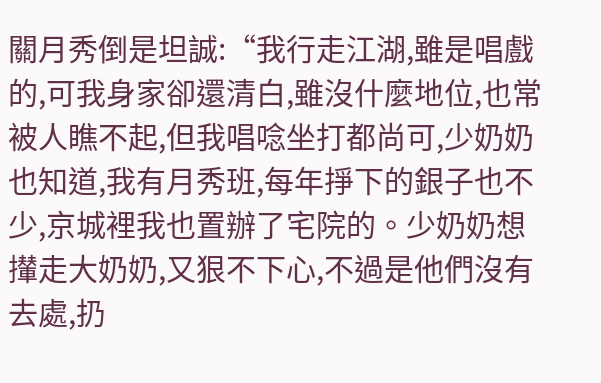關月秀倒是坦誠:“我行走江湖,雖是唱戲的,可我身家卻還清白,雖沒什麼地位,也常被人瞧不起,但我唱唸坐打都尚可,少奶奶也知道,我有月秀班,每年掙下的銀子也不少,京城裡我也置辦了宅院的。少奶奶想攆走大奶奶,又狠不下心,不過是他們沒有去處,扔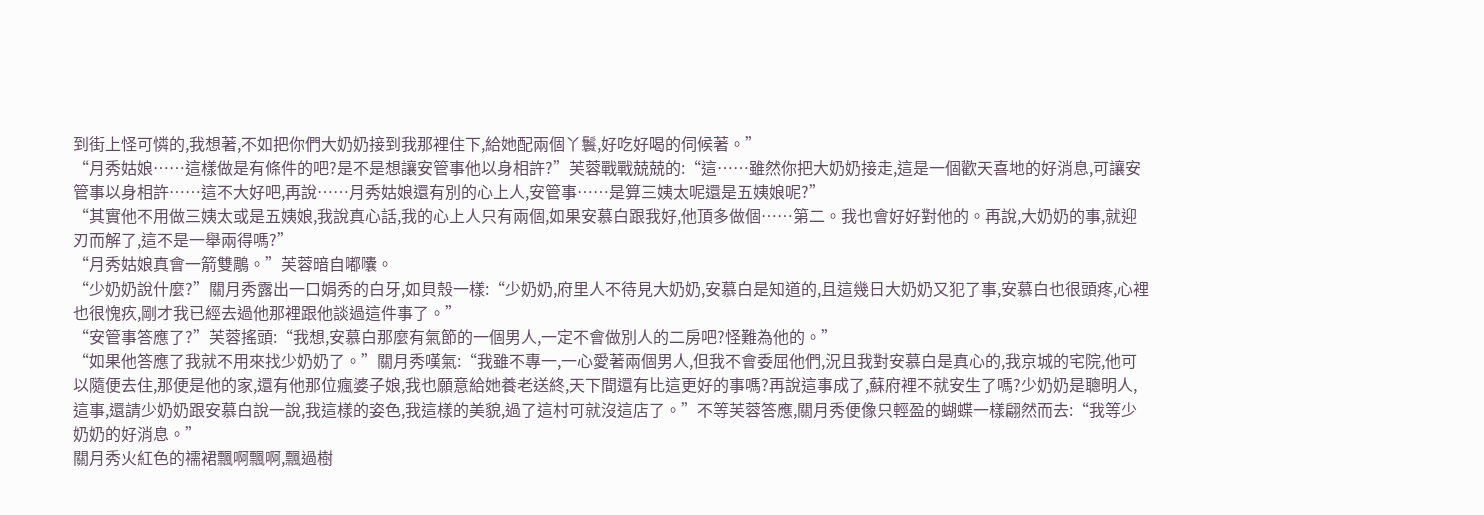到街上怪可憐的,我想著,不如把你們大奶奶接到我那裡住下,給她配兩個丫鬟,好吃好喝的伺候著。”
“月秀姑娘……這樣做是有條件的吧?是不是想讓安管事他以身相許?”芙蓉戰戰兢兢的:“這……雖然你把大奶奶接走,這是一個歡天喜地的好消息,可讓安管事以身相許……這不大好吧,再說……月秀姑娘還有別的心上人,安管事……是算三姨太呢還是五姨娘呢?”
“其實他不用做三姨太或是五姨娘,我說真心話,我的心上人只有兩個,如果安慕白跟我好,他頂多做個……第二。我也會好好對他的。再說,大奶奶的事,就迎刃而解了,這不是一舉兩得嗎?”
“月秀姑娘真會一箭雙鵰。”芙蓉暗自嘟囔。
“少奶奶說什麼?”關月秀露出一口娟秀的白牙,如貝殼一樣:“少奶奶,府里人不待見大奶奶,安慕白是知道的,且這幾日大奶奶又犯了事,安慕白也很頭疼,心裡也很愧疚,剛才我已經去過他那裡跟他談過這件事了。”
“安管事答應了?”芙蓉搖頭:“我想,安慕白那麼有氣節的一個男人,一定不會做別人的二房吧?怪難為他的。”
“如果他答應了我就不用來找少奶奶了。”關月秀嘆氣:“我雖不專一,一心愛著兩個男人,但我不會委屈他們,況且我對安慕白是真心的,我京城的宅院,他可以隨便去住,那便是他的家,還有他那位瘋婆子娘,我也願意給她養老送終,天下間還有比這更好的事嗎?再說這事成了,蘇府裡不就安生了嗎?少奶奶是聰明人,這事,還請少奶奶跟安慕白說一說,我這樣的姿色,我這樣的美貌,過了這村可就沒這店了。”不等芙蓉答應,關月秀便像只輕盈的蝴蝶一樣翩然而去:“我等少奶奶的好消息。”
關月秀火紅色的襦裙飄啊飄啊,飄過樹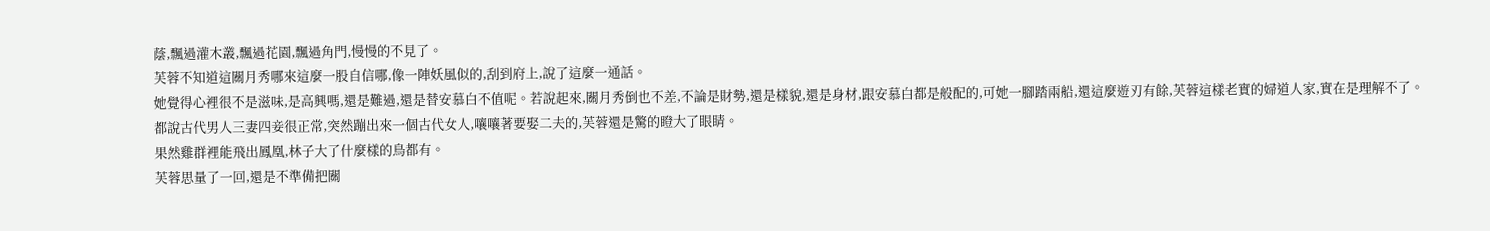蔭,飄過灌木叢,飄過花園,飄過角門,慢慢的不見了。
芙蓉不知道這關月秀哪來這麼一股自信哪,像一陣妖風似的,刮到府上,說了這麼一通話。
她覺得心裡很不是滋味,是高興嗎,還是難過,還是替安慕白不值呢。若說起來,關月秀倒也不差,不論是財勢,還是樣貌,還是身材,跟安慕白都是般配的,可她一腳踏兩船,還這麼遊刃有餘,芙蓉這樣老實的婦道人家,實在是理解不了。
都說古代男人三妻四妾很正常,突然蹦出來一個古代女人,嚷嚷著要娶二夫的,芙蓉還是驚的瞪大了眼睛。
果然雞群裡能飛出鳳凰,林子大了什麼樣的鳥都有。
芙蓉思量了一回,還是不準備把關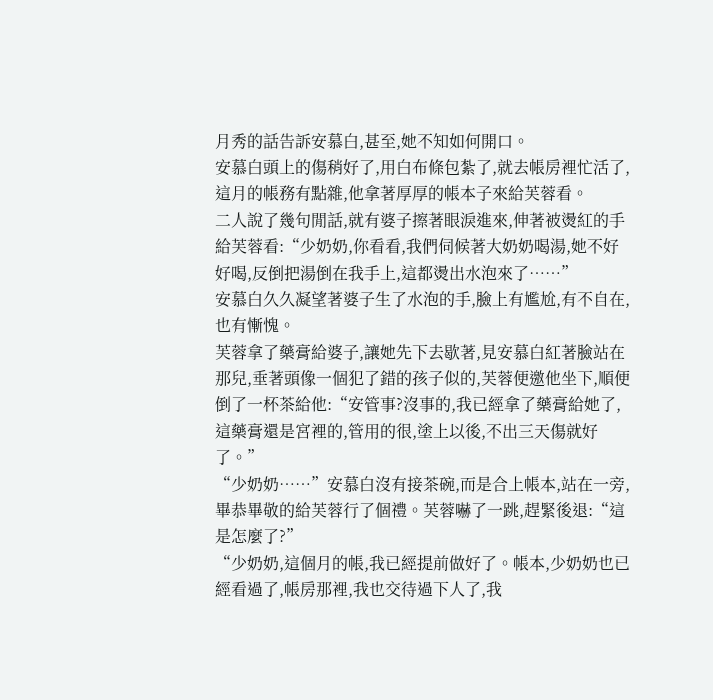月秀的話告訴安慕白,甚至,她不知如何開口。
安慕白頭上的傷稍好了,用白布條包紮了,就去帳房裡忙活了,這月的帳務有點雜,他拿著厚厚的帳本子來給芙蓉看。
二人說了幾句閒話,就有婆子擦著眼淚進來,伸著被燙紅的手給芙蓉看:“少奶奶,你看看,我們伺候著大奶奶喝湯,她不好好喝,反倒把湯倒在我手上,這都燙出水泡來了……”
安慕白久久凝望著婆子生了水泡的手,臉上有尷尬,有不自在,也有慚愧。
芙蓉拿了藥膏給婆子,讓她先下去歇著,見安慕白紅著臉站在那兒,垂著頭像一個犯了錯的孩子似的,芙蓉便邀他坐下,順便倒了一杯茶給他:“安管事?沒事的,我已經拿了藥膏給她了,這藥膏還是宮裡的,管用的很,塗上以後,不出三天傷就好了。”
“少奶奶……”安慕白沒有接茶碗,而是合上帳本,站在一旁,畢恭畢敬的給芙蓉行了個禮。芙蓉嚇了一跳,趕緊後退:“這是怎麼了?”
“少奶奶,這個月的帳,我已經提前做好了。帳本,少奶奶也已經看過了,帳房那裡,我也交待過下人了,我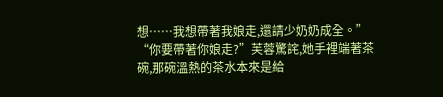想……我想帶著我娘走,還請少奶奶成全。”
“你要帶著你娘走?”芙蓉驚詫,她手裡端著茶碗,那碗溫熱的茶水本來是給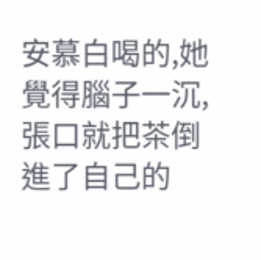安慕白喝的,她覺得腦子一沉,張口就把茶倒進了自己的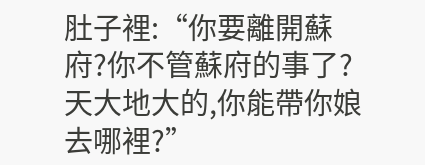肚子裡:“你要離開蘇府?你不管蘇府的事了?天大地大的,你能帶你娘去哪裡?”